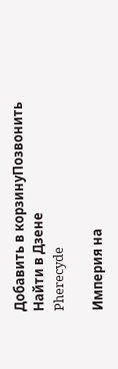Добавить в корзинуПозвонить
Найти в Дзене
Pherecyde

Империя на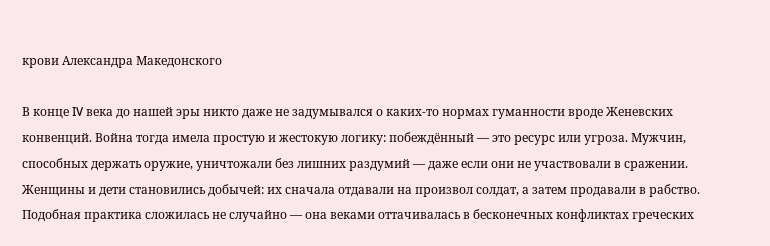крови Александра Македонского

В конце IV века до нашей эры никто даже не задумывался о каких-то нормах гуманности вроде Женевских конвенций. Война тогда имела простую и жестокую логику: побеждённый — это ресурс или угроза. Мужчин, способных держать оружие, уничтожали без лишних раздумий — даже если они не участвовали в сражении. Женщины и дети становились добычей: их сначала отдавали на произвол солдат, а затем продавали в рабство. Подобная практика сложилась не случайно — она веками оттачивалась в бесконечных конфликтах греческих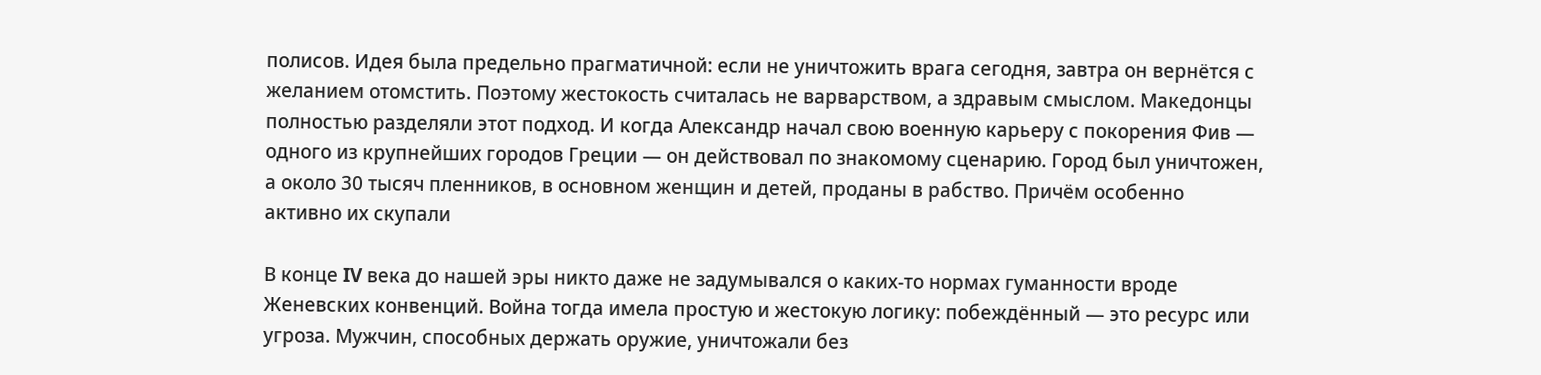полисов. Идея была предельно прагматичной: если не уничтожить врага сегодня, завтра он вернётся с желанием отомстить. Поэтому жестокость считалась не варварством, а здравым смыслом. Македонцы полностью разделяли этот подход. И когда Александр начал свою военную карьеру с покорения Фив — одного из крупнейших городов Греции — он действовал по знакомому сценарию. Город был уничтожен, а около 30 тысяч пленников, в основном женщин и детей, проданы в рабство. Причём особенно активно их скупали

В конце IV века до нашей эры никто даже не задумывался о каких-то нормах гуманности вроде Женевских конвенций. Война тогда имела простую и жестокую логику: побеждённый — это ресурс или угроза. Мужчин, способных держать оружие, уничтожали без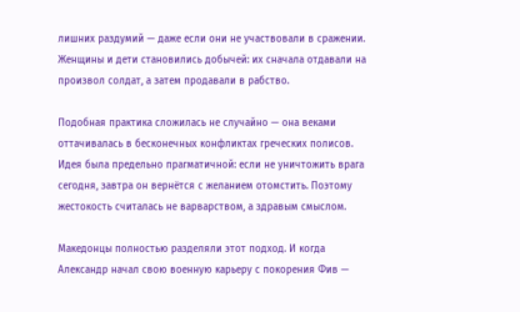лишних раздумий — даже если они не участвовали в сражении. Женщины и дети становились добычей: их сначала отдавали на произвол солдат, а затем продавали в рабство.

Подобная практика сложилась не случайно — она веками оттачивалась в бесконечных конфликтах греческих полисов. Идея была предельно прагматичной: если не уничтожить врага сегодня, завтра он вернётся с желанием отомстить. Поэтому жестокость считалась не варварством, а здравым смыслом.

Македонцы полностью разделяли этот подход. И когда Александр начал свою военную карьеру с покорения Фив —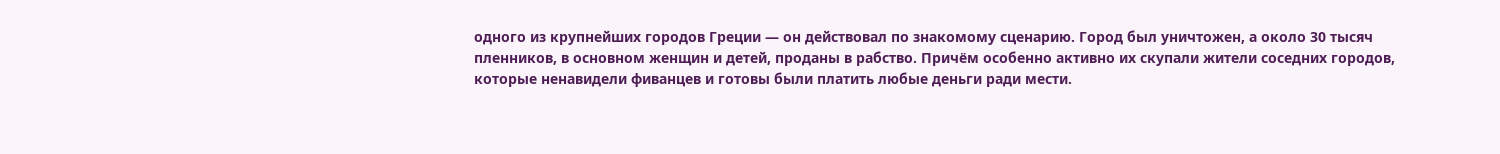одного из крупнейших городов Греции — он действовал по знакомому сценарию. Город был уничтожен, а около 30 тысяч пленников, в основном женщин и детей, проданы в рабство. Причём особенно активно их скупали жители соседних городов, которые ненавидели фиванцев и готовы были платить любые деньги ради мести.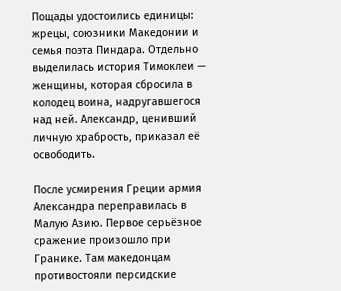Пощады удостоились единицы: жрецы, союзники Македонии и семья поэта Пиндара. Отдельно выделилась история Тимоклеи — женщины, которая сбросила в колодец воина, надругавшегося над ней. Александр, ценивший личную храбрость, приказал её освободить.

После усмирения Греции армия Александра переправилась в Малую Азию. Первое серьёзное сражение произошло при Гранике. Там македонцам противостояли персидские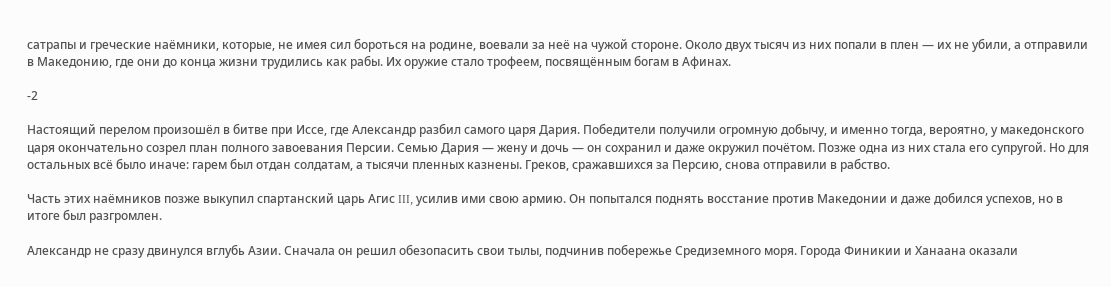сатрапы и греческие наёмники, которые, не имея сил бороться на родине, воевали за неё на чужой стороне. Около двух тысяч из них попали в плен — их не убили, а отправили в Македонию, где они до конца жизни трудились как рабы. Их оружие стало трофеем, посвящённым богам в Афинах.

-2

Настоящий перелом произошёл в битве при Иссе, где Александр разбил самого царя Дария. Победители получили огромную добычу, и именно тогда, вероятно, у македонского царя окончательно созрел план полного завоевания Персии. Семью Дария — жену и дочь — он сохранил и даже окружил почётом. Позже одна из них стала его супругой. Но для остальных всё было иначе: гарем был отдан солдатам, а тысячи пленных казнены. Греков, сражавшихся за Персию, снова отправили в рабство.

Часть этих наёмников позже выкупил спартанский царь Агис III, усилив ими свою армию. Он попытался поднять восстание против Македонии и даже добился успехов, но в итоге был разгромлен.

Александр не сразу двинулся вглубь Азии. Сначала он решил обезопасить свои тылы, подчинив побережье Средиземного моря. Города Финикии и Ханаана оказали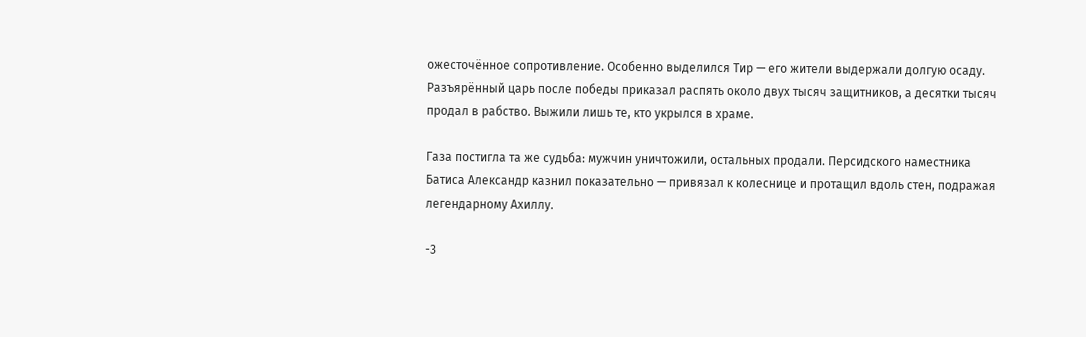ожесточённое сопротивление. Особенно выделился Тир — его жители выдержали долгую осаду. Разъярённый царь после победы приказал распять около двух тысяч защитников, а десятки тысяч продал в рабство. Выжили лишь те, кто укрылся в храме.

Газа постигла та же судьба: мужчин уничтожили, остальных продали. Персидского наместника Батиса Александр казнил показательно — привязал к колеснице и протащил вдоль стен, подражая легендарному Ахиллу.

-3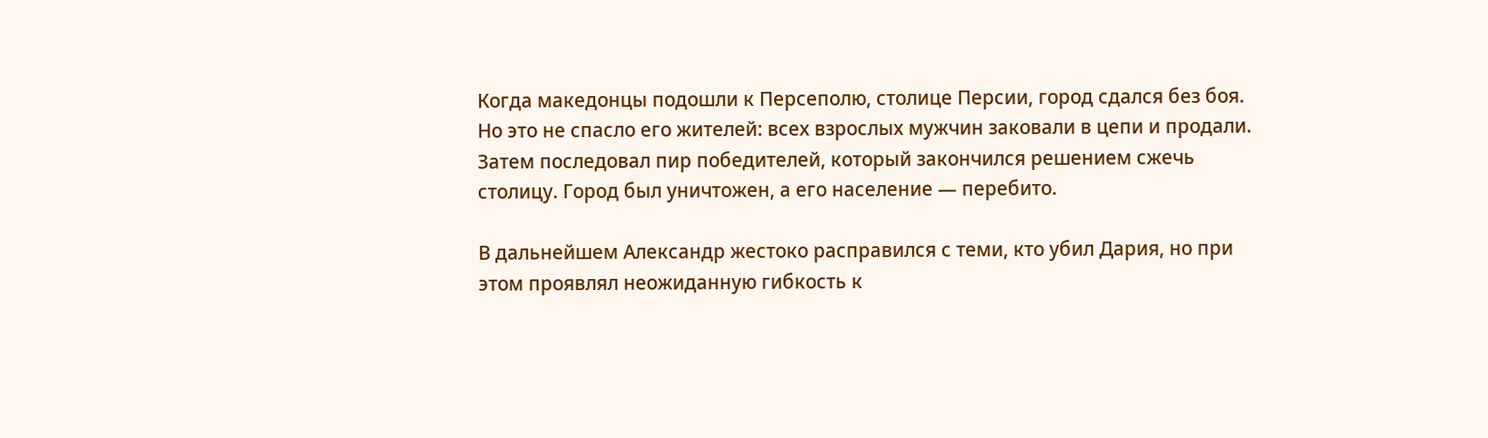Когда македонцы подошли к Персеполю, столице Персии, город сдался без боя. Но это не спасло его жителей: всех взрослых мужчин заковали в цепи и продали. Затем последовал пир победителей, который закончился решением сжечь столицу. Город был уничтожен, а его население — перебито.

В дальнейшем Александр жестоко расправился с теми, кто убил Дария, но при этом проявлял неожиданную гибкость к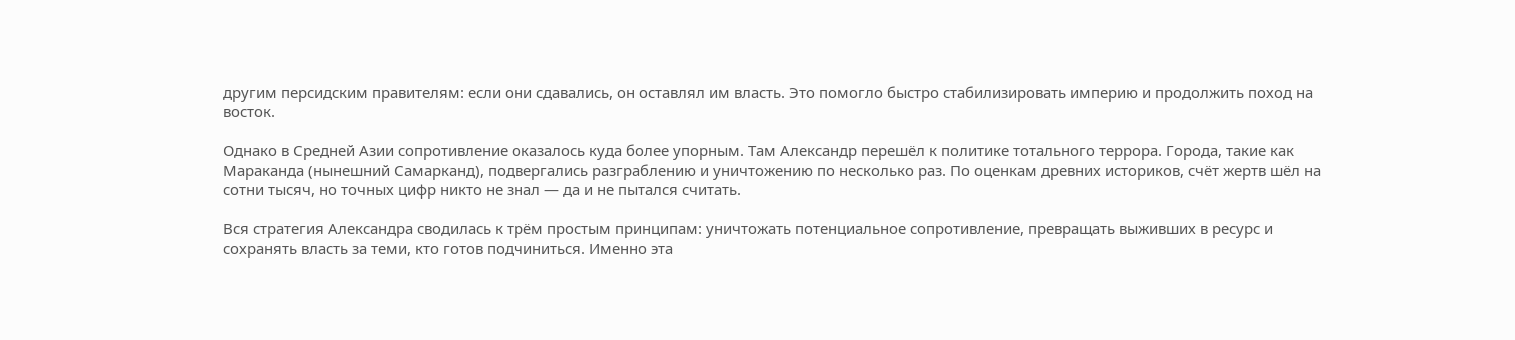другим персидским правителям: если они сдавались, он оставлял им власть. Это помогло быстро стабилизировать империю и продолжить поход на восток.

Однако в Средней Азии сопротивление оказалось куда более упорным. Там Александр перешёл к политике тотального террора. Города, такие как Мараканда (нынешний Самарканд), подвергались разграблению и уничтожению по несколько раз. По оценкам древних историков, счёт жертв шёл на сотни тысяч, но точных цифр никто не знал — да и не пытался считать.

Вся стратегия Александра сводилась к трём простым принципам: уничтожать потенциальное сопротивление, превращать выживших в ресурс и сохранять власть за теми, кто готов подчиниться. Именно эта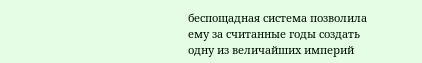беспощадная система позволила ему за считанные годы создать одну из величайших империй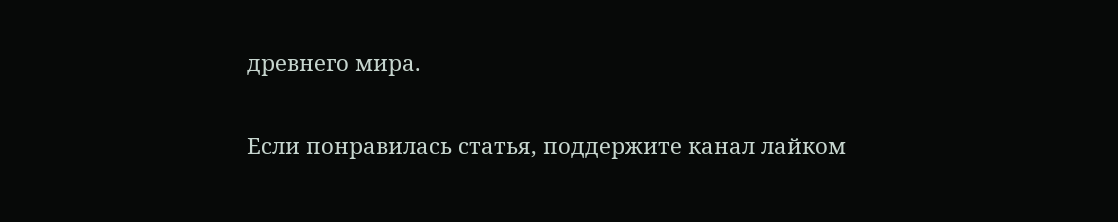древнего мира.

Если понравилась статья, поддержите канал лайком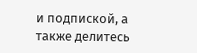и подпиской, а также делитесь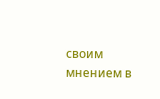своим мнением в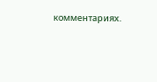комментариях.